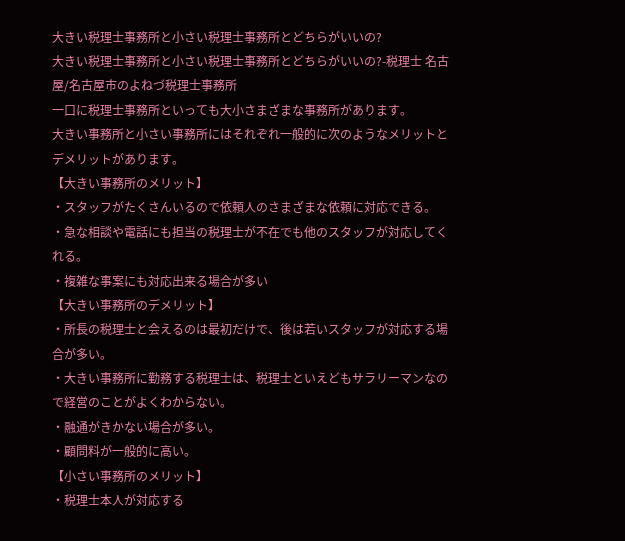大きい税理士事務所と小さい税理士事務所とどちらがいいの?
大きい税理士事務所と小さい税理士事務所とどちらがいいの?-税理士 名古屋/名古屋市のよねづ税理士事務所
一口に税理士事務所といっても大小さまざまな事務所があります。
大きい事務所と小さい事務所にはそれぞれ一般的に次のようなメリットとデメリットがあります。
【大きい事務所のメリット】
・スタッフがたくさんいるので依頼人のさまざまな依頼に対応できる。
・急な相談や電話にも担当の税理士が不在でも他のスタッフが対応してくれる。
・複雑な事案にも対応出来る場合が多い
【大きい事務所のデメリット】
・所長の税理士と会えるのは最初だけで、後は若いスタッフが対応する場合が多い。
・大きい事務所に勤務する税理士は、税理士といえどもサラリーマンなので経営のことがよくわからない。
・融通がきかない場合が多い。
・顧問料が一般的に高い。
【小さい事務所のメリット】
・税理士本人が対応する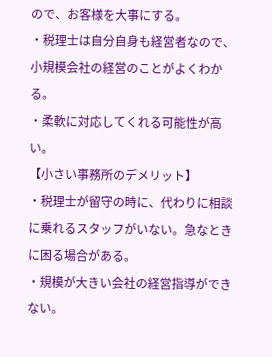ので、お客様を大事にする。
・税理士は自分自身も経営者なので、小規模会社の経営のことがよくわかる。
・柔軟に対応してくれる可能性が高い。
【小さい事務所のデメリット】
・税理士が留守の時に、代わりに相談に乗れるスタッフがいない。急なときに困る場合がある。
・規模が大きい会社の経営指導ができない。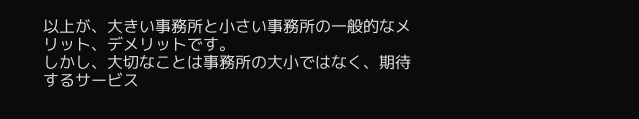以上が、大きい事務所と小さい事務所の一般的なメリット、デメリットです。
しかし、大切なことは事務所の大小ではなく、期待するサービス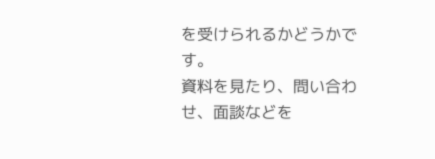を受けられるかどうかです。
資料を見たり、問い合わせ、面談などを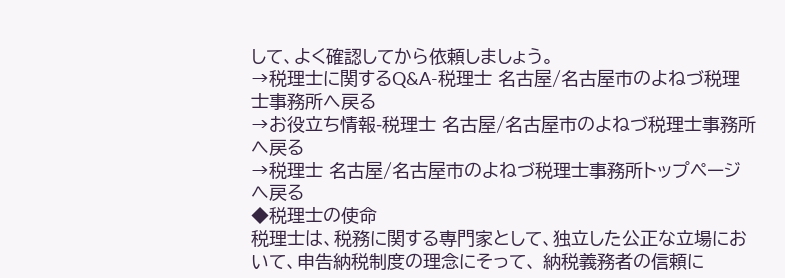して、よく確認してから依頼しましょう。
→税理士に関するQ&A-税理士 名古屋/名古屋市のよねづ税理士事務所へ戻る
→お役立ち情報-税理士 名古屋/名古屋市のよねづ税理士事務所へ戻る
→税理士 名古屋/名古屋市のよねづ税理士事務所トップページへ戻る
◆税理士の使命
税理士は、税務に関する専門家として、独立した公正な立場において、申告納税制度の理念にそって、 納税義務者の信頼に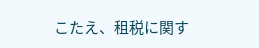こたえ、租税に関す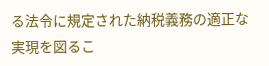る法令に規定された納税義務の適正な実現を図るこ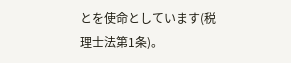とを使命としています(税理士法第1条)。